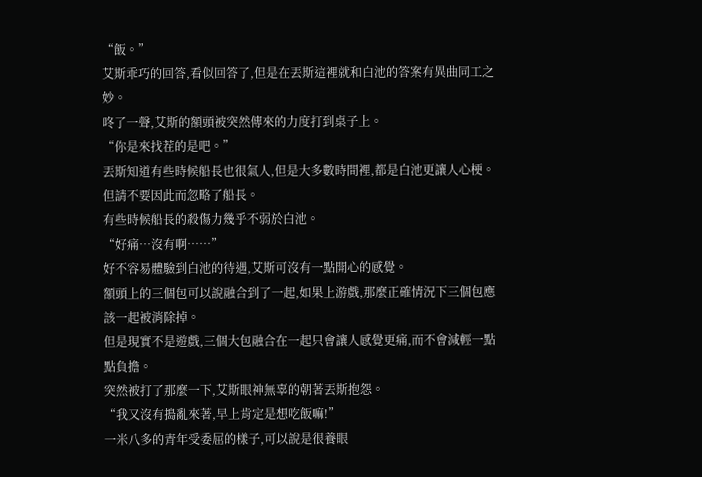“飯。”
艾斯乖巧的回答,看似回答了,但是在丟斯這裡就和白池的答案有異曲同工之妙。
咚了一聲,艾斯的額頭被突然傳來的力度打到桌子上。
“你是來找茬的是吧。”
丟斯知道有些時候船長也很氣人,但是大多數時間裡,都是白池更讓人心梗。
但請不要因此而忽略了船長。
有些時候船長的殺傷力幾乎不弱於白池。
“好痛…沒有啊……”
好不容易體驗到白池的待遇,艾斯可沒有一點開心的感覺。
額頭上的三個包可以說融合到了一起,如果上游戲,那麼正確情況下三個包應該一起被消除掉。
但是現實不是遊戲,三個大包融合在一起只會讓人感覺更痛,而不會減輕一點點負擔。
突然被打了那麼一下,艾斯眼神無辜的朝著丟斯抱怨。
“我又沒有搗亂來著,早上肯定是想吃飯嘛!”
一米八多的青年受委屈的樣子,可以說是很養眼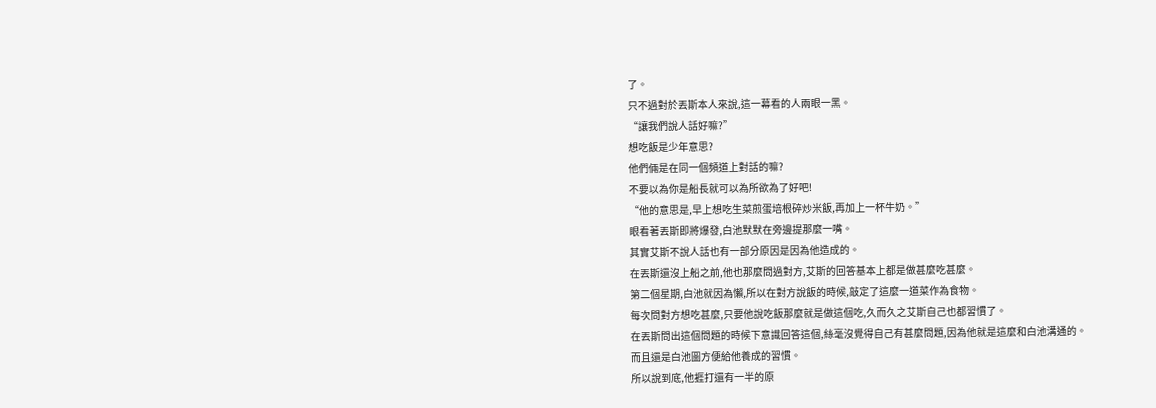了。
只不過對於丟斯本人來說,這一幕看的人兩眼一黑。
“讓我們說人話好嘛?”
想吃飯是少年意思?
他們倆是在同一個頻道上對話的嘛?
不要以為你是船長就可以為所欲為了好吧!
“他的意思是,早上想吃生菜煎蛋培根碎炒米飯,再加上一杯牛奶。”
眼看著丟斯即將爆發,白池默默在旁邊提那麼一嘴。
其實艾斯不說人話也有一部分原因是因為他造成的。
在丟斯還沒上船之前,他也那麼問過對方,艾斯的回答基本上都是做甚麼吃甚麼。
第二個星期,白池就因為懶,所以在對方說飯的時候,敲定了這麼一道菜作為食物。
每次問對方想吃甚麼,只要他說吃飯那麼就是做這個吃,久而久之艾斯自己也都習慣了。
在丟斯問出這個問題的時候下意識回答這個,絲毫沒覺得自己有甚麼問題,因為他就是這麼和白池溝通的。
而且還是白池圖方便給他養成的習慣。
所以說到底,他捱打還有一半的原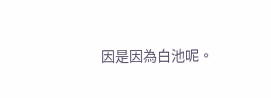因是因為白池呢。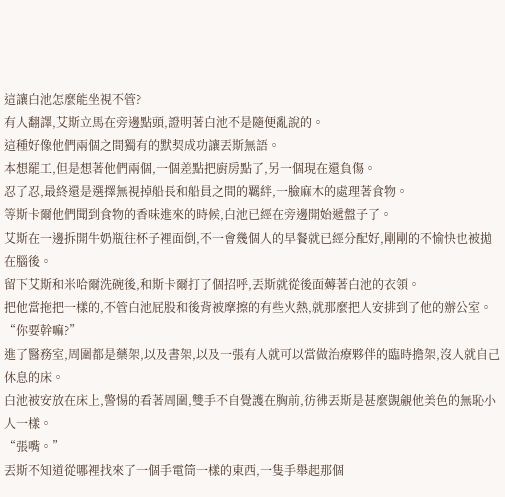這讓白池怎麼能坐視不管?
有人翻譯,艾斯立馬在旁邊點頭,證明著白池不是隨便亂說的。
這種好像他們兩個之間獨有的默契成功讓丟斯無語。
本想罷工,但是想著他們兩個,一個差點把廚房點了,另一個現在還負傷。
忍了忍,最終還是選擇無視掉船長和船員之間的羈絆,一臉麻木的處理著食物。
等斯卡爾他們聞到食物的香味進來的時候,白池已經在旁邊開始遞盤子了。
艾斯在一邊拆開牛奶瓶往杯子裡面倒,不一會幾個人的早餐就已經分配好,剛剛的不愉快也被拋在腦後。
留下艾斯和米哈爾洗碗後,和斯卡爾打了個招呼,丟斯就從後面薅著白池的衣領。
把他當拖把一樣的,不管白池屁股和後背被摩擦的有些火熱,就那麼把人安排到了他的辦公室。
“你要幹嘛?”
進了醫務室,周圍都是藥架,以及書架,以及一張有人就可以當做治療夥伴的臨時擔架,沒人就自己休息的床。
白池被安放在床上,警惕的看著周圍,雙手不自覺護在胸前,彷彿丟斯是甚麼覬覦他美色的無恥小人一樣。
“張嘴。”
丟斯不知道從哪裡找來了一個手電筒一樣的東西,一隻手舉起那個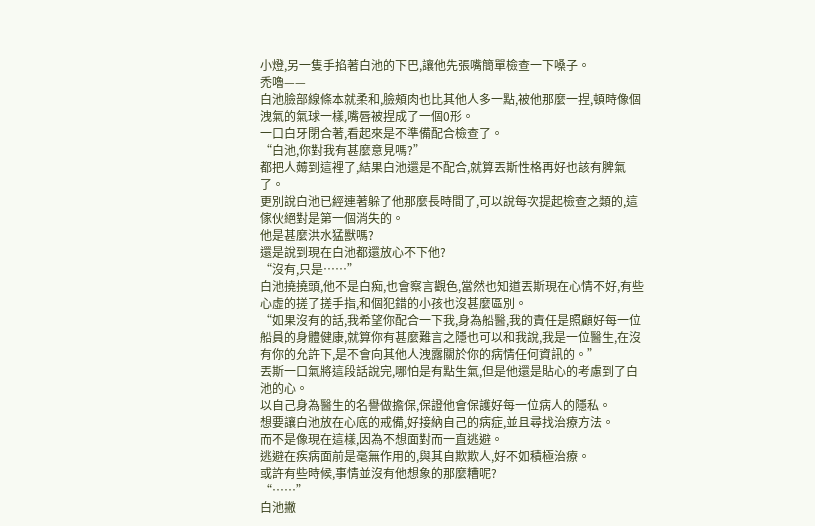小燈,另一隻手掐著白池的下巴,讓他先張嘴簡單檢查一下嗓子。
禿嚕——
白池臉部線條本就柔和,臉頰肉也比其他人多一點,被他那麼一捏,頓時像個洩氣的氣球一樣,嘴唇被捏成了一個0形。
一口白牙閉合著,看起來是不準備配合檢查了。
“白池,你對我有甚麼意見嗎?”
都把人薅到這裡了,結果白池還是不配合,就算丟斯性格再好也該有脾氣了。
更別說白池已經連著躲了他那麼長時間了,可以說每次提起檢查之類的,這傢伙絕對是第一個消失的。
他是甚麼洪水猛獸嗎?
還是說到現在白池都還放心不下他?
“沒有,只是……”
白池撓撓頭,他不是白痴,也會察言觀色,當然也知道丟斯現在心情不好,有些心虛的搓了搓手指,和個犯錯的小孩也沒甚麼區別。
“如果沒有的話,我希望你配合一下我,身為船醫,我的責任是照顧好每一位船員的身體健康,就算你有甚麼難言之隱也可以和我說,我是一位醫生,在沒有你的允許下,是不會向其他人洩露關於你的病情任何資訊的。”
丟斯一口氣將這段話說完,哪怕是有點生氣,但是他還是貼心的考慮到了白池的心。
以自己身為醫生的名譽做擔保,保證他會保護好每一位病人的隱私。
想要讓白池放在心底的戒備,好接納自己的病症,並且尋找治療方法。
而不是像現在這樣,因為不想面對而一直逃避。
逃避在疾病面前是毫無作用的,與其自欺欺人,好不如積極治療。
或許有些時候,事情並沒有他想象的那麼糟呢?
“……”
白池撇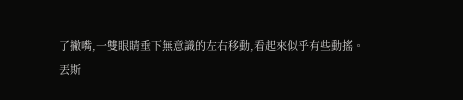了撇嘴,一雙眼睛垂下無意識的左右移動,看起來似乎有些動搖。
丟斯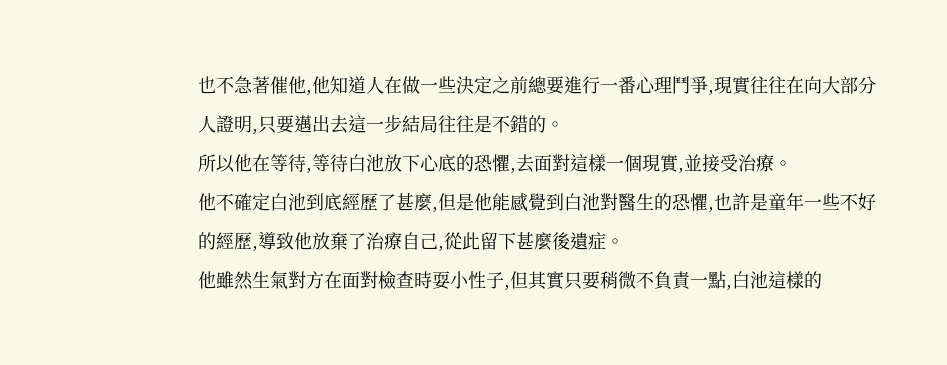也不急著催他,他知道人在做一些決定之前總要進行一番心理鬥爭,現實往往在向大部分人證明,只要邁出去這一步結局往往是不錯的。
所以他在等待,等待白池放下心底的恐懼,去面對這樣一個現實,並接受治療。
他不確定白池到底經歷了甚麼,但是他能感覺到白池對醫生的恐懼,也許是童年一些不好的經歷,導致他放棄了治療自己,從此留下甚麼後遺症。
他雖然生氣對方在面對檢查時耍小性子,但其實只要稍微不負責一點,白池這樣的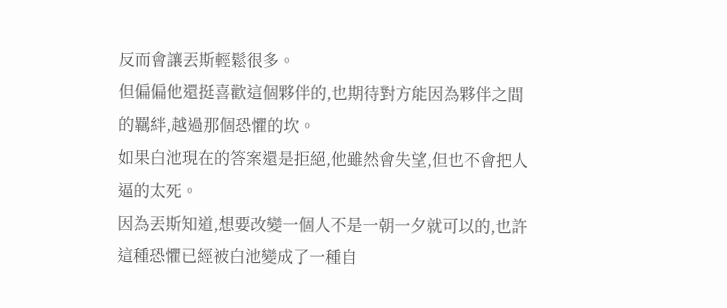反而會讓丟斯輕鬆很多。
但偏偏他還挺喜歡這個夥伴的,也期待對方能因為夥伴之間的羈絆,越過那個恐懼的坎。
如果白池現在的答案還是拒絕,他雖然會失望,但也不會把人逼的太死。
因為丟斯知道,想要改變一個人不是一朝一夕就可以的,也許這種恐懼已經被白池變成了一種自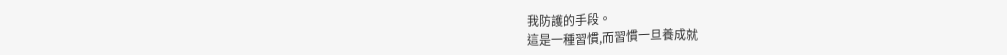我防護的手段。
這是一種習慣,而習慣一旦養成就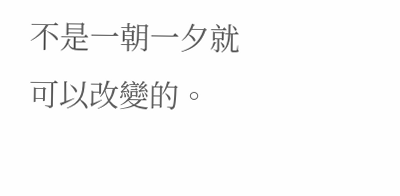不是一朝一夕就可以改變的。